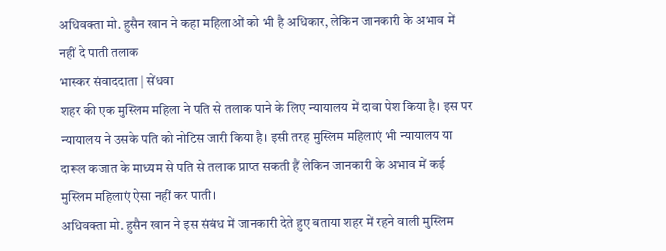अधिवक्ता मो. हुसैन खान ने कहा महिलाओं को भी है अधिकार, लेकिन जानकारी के अभाव में नहीं दे पाती तलाक
भास्कर संवाददाता | सेंधवा
शहर की एक मुस्लिम महिला ने पति से तलाक पाने के लिए न्यायालय में दावा पेश किया है। इस पर न्यायालय ने उसके पति को नोटिस जारी किया है। इसी तरह मुस्लिम महिलाएं भी न्यायालय या दारूल कजात के माध्यम से पति से तलाक प्राप्त सकती हैं लेकिन जानकारी के अभाव में कई मुस्लिम महिलाएं ऐसा नहीं कर पाती।
अधिवक्ता मो. हुसैन खान ने इस संबंध में जानकारी देते हुए बताया शहर में रहने वाली मुस्लिम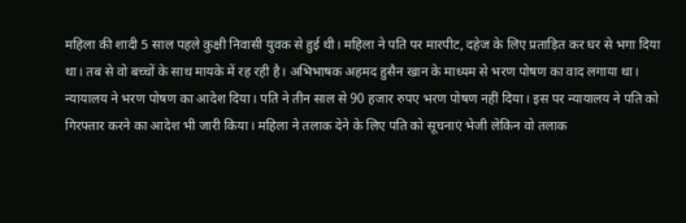महिला की शादी 5 साल पहले कुक्षी निवासी युवक से हुई थी। महिला ने पति पर मारपीट, दहेज के लिए प्रताड़ित कर घर से भगा दिया था। तब से वो बच्चों के साथ मायके में रह रही है। अभिभाषक अहमद हुसैन खान के माध्यम से भरण पोषण का वाद लगाया था। न्यायालय ने भरण पोषण का आदेश दिया। पति ने तीन साल से 90 हजार रुपए भरण पोषण नहीं दिया। इस पर न्यायालय ने पति को गिरफ्तार करने का आदेश भी जारी किया। महिला ने तलाक देने के लिए पति को सूचनाएं भेजी लेकिन वो तलाक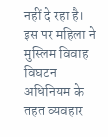नहीं दे रहा है। इस पर महिला ने मुस्लिम विवाह विघटन अधिनियम के तहत व्यवहार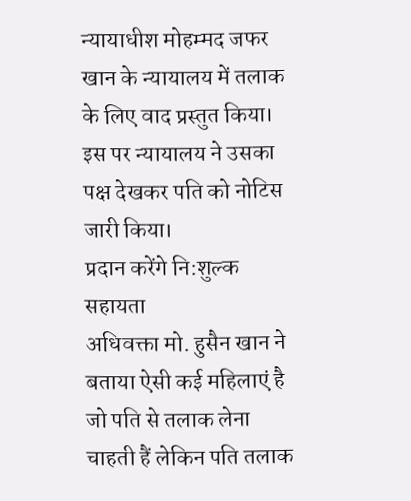न्यायाधीश मोहम्मद जफर खान के न्यायालय में तलाक के लिए वाद प्रस्तुत किया। इस पर न्यायालय ने उसका पक्ष देखकर पति को नोटिस जारी किया।
प्रदान करेंगे नि:शुल्क सहायता
अधिवक्ता मो. हुसैन खान ने बताया ऐसी कई महिलाएं है जो पति से तलाक लेना चाहती हैं लेकिन पति तलाक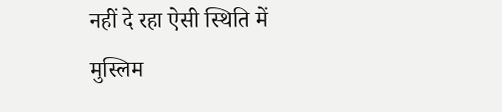नहीं दे रहा ऐसी स्थिति में मुस्लिम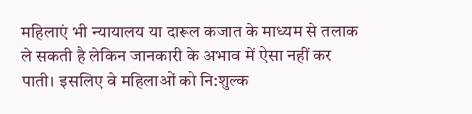महिलाएं भी न्यायालय या दारूल कजात के माध्यम से तलाक ले सकती है लेकिन जानकारी के अभाव में ऐसा नहीं कर पाती। इसलिए वे महिलाओं को नि:शुल्क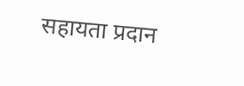सहायता प्रदान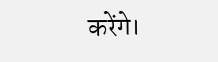करेंगे।